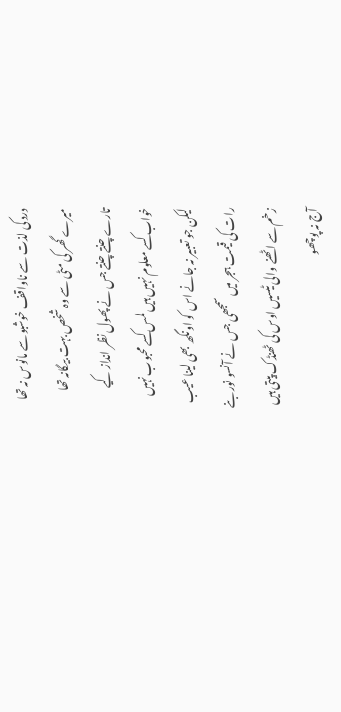درد کی لذت سے ناواقف خوشبو سے مانوس نہ تھا
میرے گھر کی مٹی سے وہ شخص بہت بیگانہ تھا
تارے چنتے چنتے جس نے پھول نظر انداز کیے
خواب کسے معلوم نہیں ہیں لمس کسے محبوب نہیں
لیکن جو تعبیر نہ جانے اس کو اونگھ بھی لینا عیب
رات کی قیمت ہجر میں سمجھی جس نے آنسو نور بنے
زخم سے اٹھنے والی ٹیسیں اوس کی ٹھنڈک پیتی ہیں
آج نہ پوچھو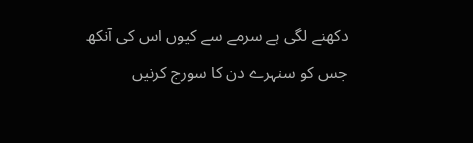دکھنے لگی ہے سرمے سے کیوں اس کی آنکھ
جس کو سنہرے دن کا سورج کرنیں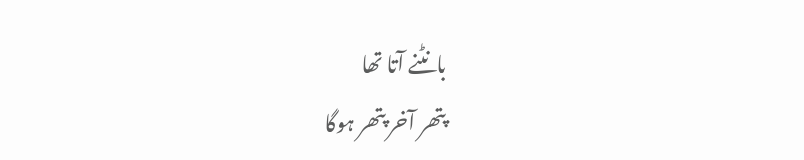بانٹنے آتا تھا
پتھر آخر پتھر ہوگا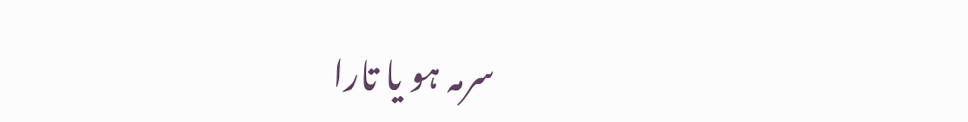سرمہ ہو یا تارا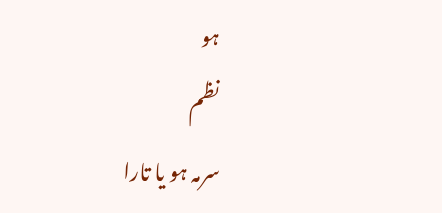ہو
نظم
سرمہ ہو یا تارا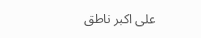علی اکبر ناطق